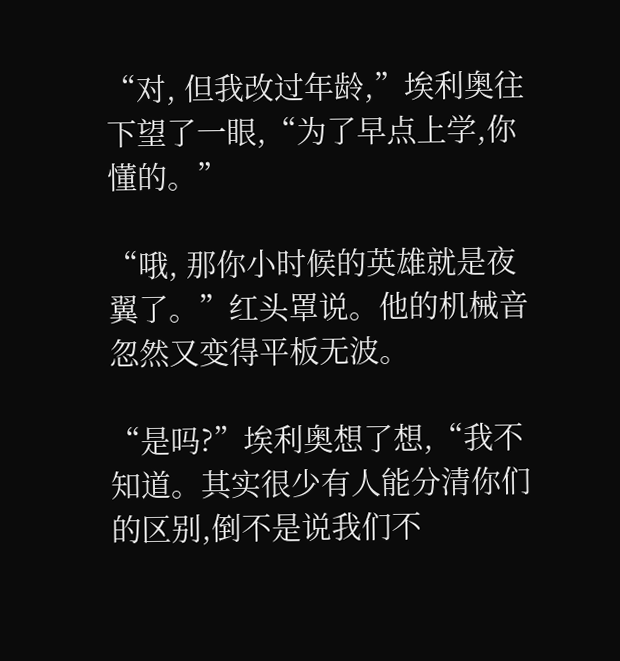“对, 但我改过年龄,”埃利奥往下望了一眼,“为了早点上学,你懂的。”

“哦, 那你小时候的英雄就是夜翼了。”红头罩说。他的机械音忽然又变得平板无波。

“是吗?”埃利奥想了想,“我不知道。其实很少有人能分清你们的区别,倒不是说我们不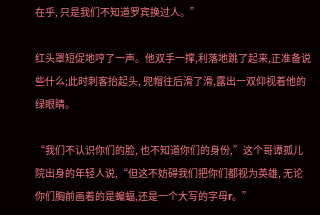在乎, 只是我们不知道罗宾换过人。”

红头罩短促地哼了一声。他双手一撑,利落地跳了起来,正准备说些什么;此时刺客抬起头, 兜帽往后滑了滑,露出一双仰视着他的绿眼睛。

“我们不认识你们的脸, 也不知道你们的身份,”这个哥谭孤儿院出身的年轻人说,“但这不妨碍我们把你们都视为英雄, 无论你们胸前画着的是蝙蝠,还是一个大写的字母r。”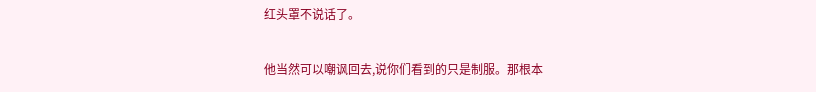红头罩不说话了。

他当然可以嘲讽回去,说你们看到的只是制服。那根本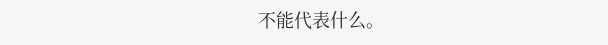不能代表什么。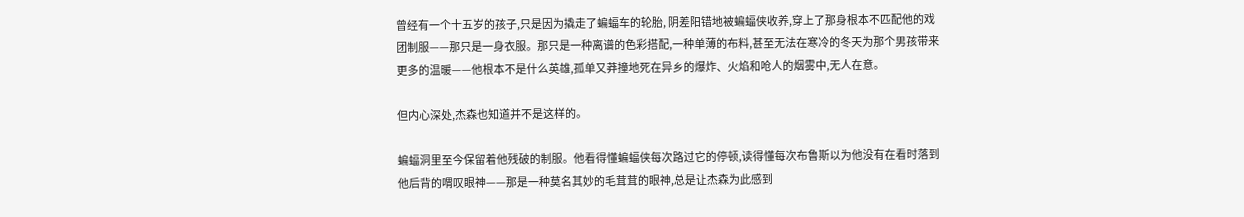曾经有一个十五岁的孩子,只是因为撬走了蝙蝠车的轮胎, 阴差阳错地被蝙蝠侠收养,穿上了那身根本不匹配他的戏团制服——那只是一身衣服。那只是一种离谱的色彩搭配,一种单薄的布料,甚至无法在寒冷的冬天为那个男孩带来更多的温暖——他根本不是什么英雄,孤单又莽撞地死在异乡的爆炸、火焰和呛人的烟雾中,无人在意。

但内心深处,杰森也知道并不是这样的。

蝙蝠洞里至今保留着他残破的制服。他看得懂蝙蝠侠每次路过它的停顿,读得懂每次布鲁斯以为他没有在看时落到他后背的喟叹眼神——那是一种莫名其妙的毛茸茸的眼神,总是让杰森为此感到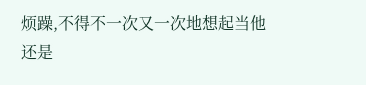烦躁,不得不一次又一次地想起当他还是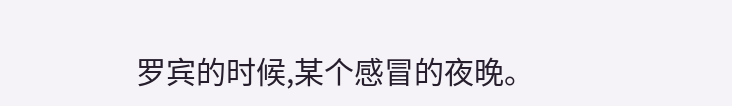罗宾的时候,某个感冒的夜晚。